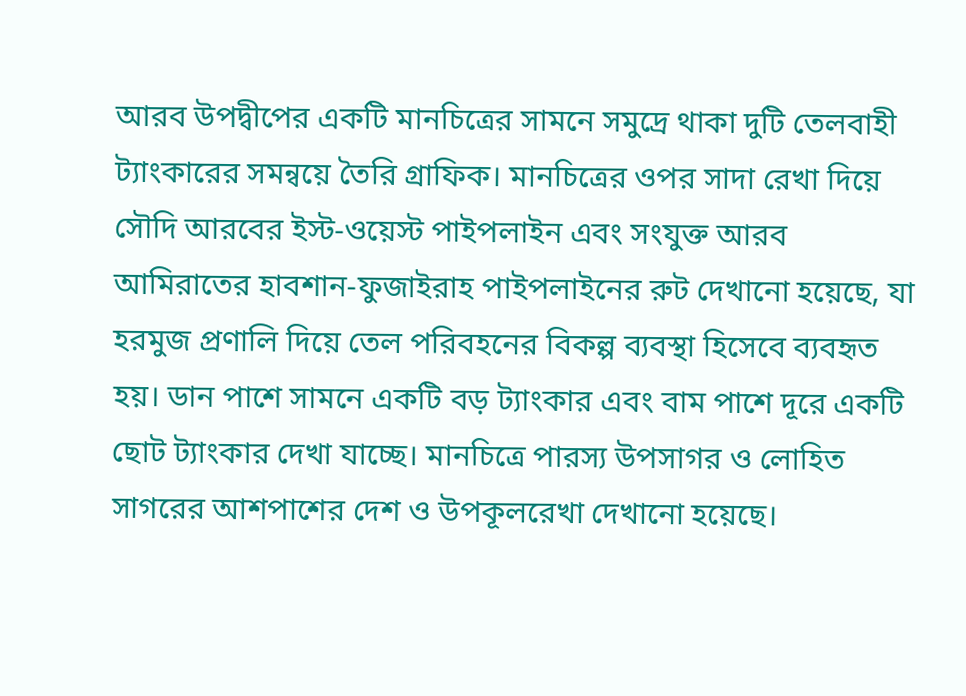আরব উপদ্বীপের একটি মানচিত্রের সামনে সমুদ্রে থাকা দুটি তেলবাহী ট্যাংকারের সমন্বয়ে তৈরি গ্রাফিক। মানচিত্রের ওপর সাদা রেখা দিয়ে সৌদি আরবের ইস্ট-ওয়েস্ট পাইপলাইন এবং সংযুক্ত আরব আমিরাতের হাবশান-ফুজাইরাহ পাইপলাইনের রুট দেখানো হয়েছে, যা হরমুজ প্রণালি দিয়ে তেল পরিবহনের বিকল্প ব্যবস্থা হিসেবে ব্যবহৃত হয়। ডান পাশে সামনে একটি বড় ট্যাংকার এবং বাম পাশে দূরে একটি ছোট ট্যাংকার দেখা যাচ্ছে। মানচিত্রে পারস্য উপসাগর ও লোহিত সাগরের আশপাশের দেশ ও উপকূলরেখা দেখানো হয়েছে।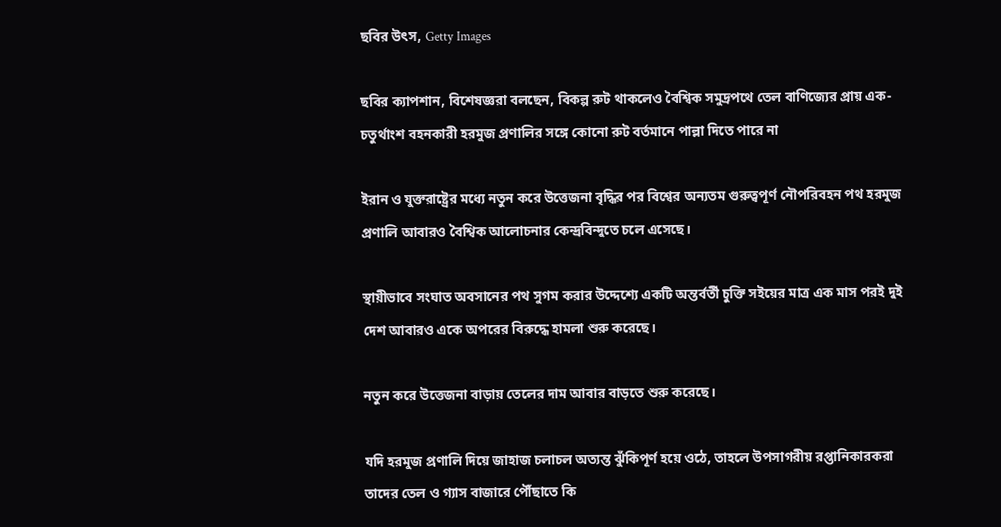ছবির উৎস, Getty Images

ছবির ক্যাপশান, বিশেষজ্ঞরা বলছেন, বিকল্প রুট থাকলেও বৈশ্বিক সমুদ্রপথে তেল বাণিজ্যের প্রায় এক-চতুর্থাংশ বহনকারী হরমুজ প্রণালির সঙ্গে কোনো রুট বর্তমানে পাল্লা দিতে পারে না

ইরান ও যুক্তরাষ্ট্রের মধ্যে নতুন করে উত্তেজনা বৃদ্ধির পর বিশ্বের অন্যতম গুরুত্বপূর্ণ নৌপরিবহন পথ হরমুজ প্রণালি আবারও বৈশ্বিক আলোচনার কেন্দ্রবিন্দুতে চলে এসেছে।

স্থায়ীভাবে সংঘাত অবসানের পথ সুগম করার উদ্দেশ্যে একটি অন্তর্বর্তী চুক্তি সইয়ের মাত্র এক মাস পরই দুই দেশ আবারও একে অপরের বিরুদ্ধে হামলা শুরু করেছে।

নতুন করে উত্তেজনা বাড়ায় তেলের দাম আবার বাড়তে শুরু করেছে।

যদি হরমুজ প্রণালি দিয়ে জাহাজ চলাচল অত্যন্ত ঝুঁকিপূর্ণ হয়ে ওঠে, তাহলে উপসাগরীয় রপ্তানিকারকরা তাদের তেল ও গ্যাস বাজারে পৌঁছাতে কি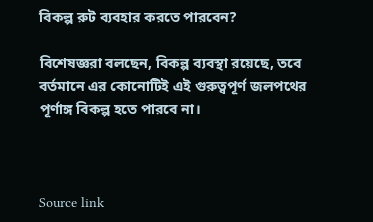বিকল্প রুট ব্যবহার করতে পারবেন?

বিশেষজ্ঞরা বলছেন, বিকল্প ব্যবস্থা রয়েছে, তবে বর্তমানে এর কোনোটিই এই গুরুত্বপূর্ণ জলপথের পূর্ণাঙ্গ বিকল্প হতে পারবে না।



Source link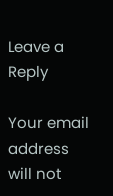Leave a Reply

Your email address will not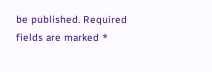be published. Required fields are marked *